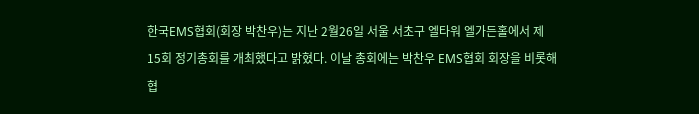한국EMS협회(회장 박찬우)는 지난 2월26일 서울 서초구 엘타워 엘가든홀에서 제15회 정기총회를 개최했다고 밝혔다. 이날 총회에는 박찬우 EMS협회 회장을 비롯해 협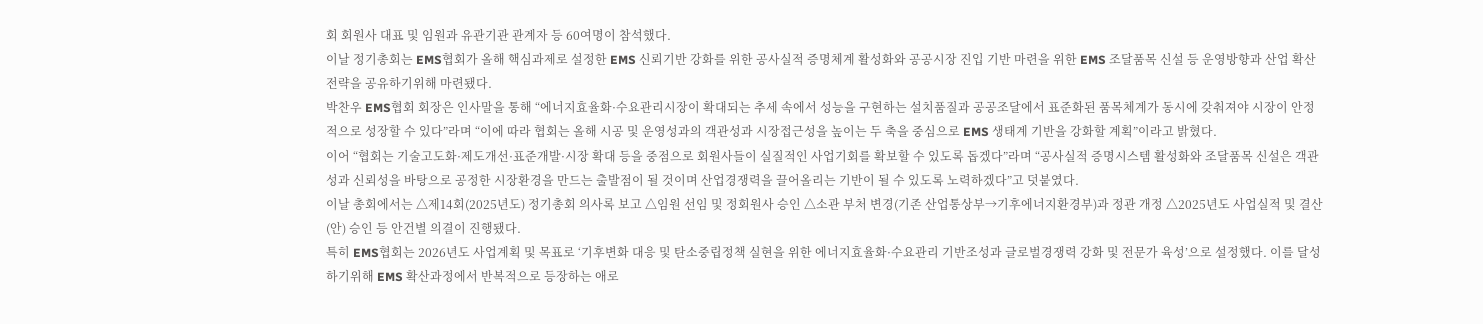회 회원사 대표 및 임원과 유관기관 관계자 등 60여명이 참석했다.
이날 정기총회는 EMS협회가 올해 핵심과제로 설정한 EMS 신뢰기반 강화를 위한 공사실적 증명체계 활성화와 공공시장 진입 기반 마련을 위한 EMS 조달품목 신설 등 운영방향과 산업 확산전략을 공유하기위해 마련됐다.
박찬우 EMS협회 회장은 인사말을 통해 “에너지효율화·수요관리시장이 확대되는 추세 속에서 성능을 구현하는 설치품질과 공공조달에서 표준화된 품목체계가 동시에 갖춰져야 시장이 안정적으로 성장할 수 있다”라며 “이에 따라 협회는 올해 시공 및 운영성과의 객관성과 시장접근성을 높이는 두 축을 중심으로 EMS 생태계 기반을 강화할 계획”이라고 밝혔다.
이어 “협회는 기술고도화·제도개선·표준개발·시장 확대 등을 중점으로 회원사들이 실질적인 사업기회를 확보할 수 있도록 돕겠다”라며 “공사실적 증명시스템 활성화와 조달품목 신설은 객관성과 신뢰성을 바탕으로 공정한 시장환경을 만드는 출발점이 될 것이며 산업경쟁력을 끌어올리는 기반이 될 수 있도록 노력하겠다”고 덧붙였다.
이날 총회에서는 △제14회(2025년도) 정기총회 의사록 보고 △임원 선임 및 정회원사 승인 △소관 부처 변경(기존 산업통상부→기후에너지환경부)과 정관 개정 △2025년도 사업실적 및 결산(안) 승인 등 안건별 의결이 진행됐다.
특히 EMS협회는 2026년도 사업계획 및 목표로 ‘기후변화 대응 및 탄소중립정책 실현을 위한 에너지효율화·수요관리 기반조성과 글로벌경쟁력 강화 및 전문가 육성’으로 설정했다. 이를 달성하기위해 EMS 확산과정에서 반복적으로 등장하는 애로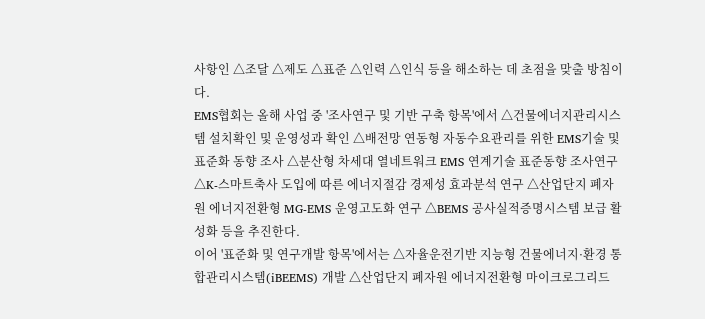사항인 △조달 △제도 △표준 △인력 △인식 등을 해소하는 데 초점을 맞출 방침이다.
EMS협회는 올해 사업 중 '조사연구 및 기반 구축 항목'에서 △건물에너지관리시스템 설치확인 및 운영성과 확인 △배전망 연동형 자동수요관리를 위한 EMS기술 및 표준화 동향 조사 △분산형 차세대 열네트워크 EMS 연계기술 표준동향 조사연구 △K-스마트축사 도입에 따른 에너지절감 경제성 효과분석 연구 △산업단지 폐자원 에너지전환형 MG-EMS 운영고도화 연구 △BEMS 공사실적증명시스템 보급 활성화 등을 추진한다.
이어 '표준화 및 연구개발 항목'에서는 △자율운전기반 지능형 건물에너지·환경 통합관리시스템(iBEEMS) 개발 △산업단지 폐자원 에너지전환형 마이크로그리드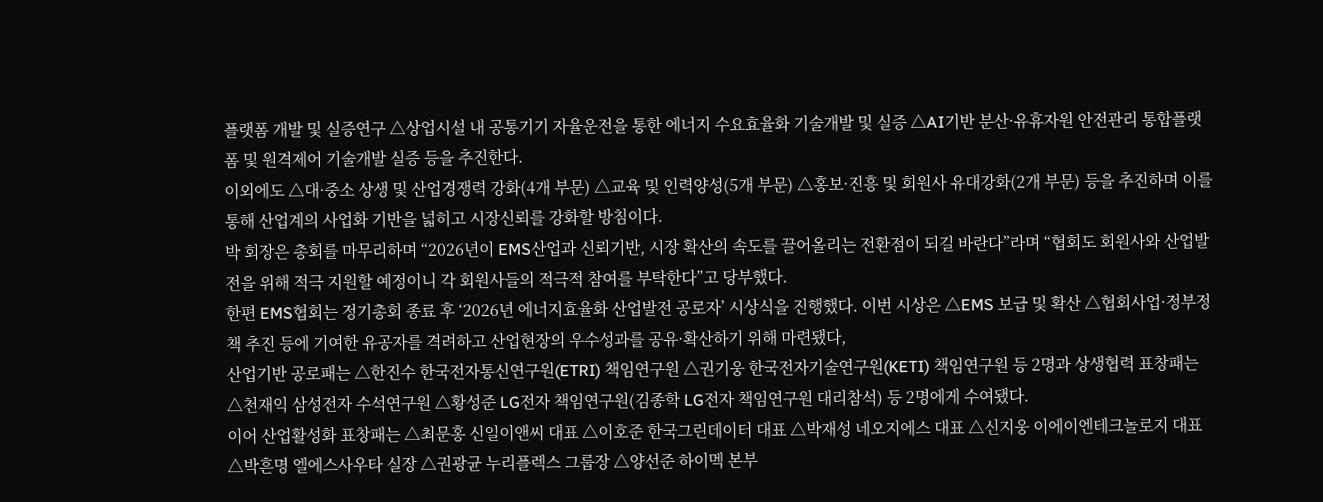플랫폼 개발 및 실증연구 △상업시설 내 공통기기 자율운전을 통한 에너지 수요효율화 기술개발 및 실증 △AI기반 분산·유휴자원 안전관리 통합플랫폼 및 원격제어 기술개발 실증 등을 추진한다.
이외에도 △대·중소 상생 및 산업경쟁력 강화(4개 부문) △교육 및 인력양성(5개 부문) △홍보·진흥 및 회원사 유대강화(2개 부문) 등을 추진하며 이를 통해 산업계의 사업화 기반을 넓히고 시장신뢰를 강화할 방침이다.
박 회장은 총회를 마무리하며 “2026년이 EMS산업과 신뢰기반, 시장 확산의 속도를 끌어올리는 전환점이 되길 바란다”라며 “협회도 회원사와 산업발전을 위해 적극 지원할 예정이니 각 회원사들의 적극적 참여를 부탁한다”고 당부했다.
한편 EMS협회는 정기총회 종료 후 ‘2026년 에너지효율화 산업발전 공로자’ 시상식을 진행했다. 이번 시상은 △EMS 보급 및 확산 △협회사업·정부정책 추진 등에 기여한 유공자를 격려하고 산업현장의 우수성과를 공유·확산하기 위해 마련됐다,
산업기반 공로패는 △한진수 한국전자통신연구원(ETRI) 책임연구원 △권기웅 한국전자기술연구원(KETI) 책임연구원 등 2명과 상생협력 표창패는 △천재익 삼성전자 수석연구원 △황성준 LG전자 책임연구원(김종학 LG전자 책임연구원 대리참석) 등 2명에게 수여됐다.
이어 산업활성화 표창패는 △최문홍 신일이앤씨 대표 △이호준 한국그린데이터 대표 △박재성 네오지에스 대표 △신지웅 이에이엔테크놀로지 대표 △박흔명 엘에스사우타 실장 △권광균 누리플렉스 그룹장 △양선준 하이멕 본부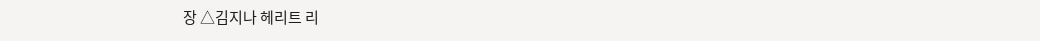장 △김지나 헤리트 리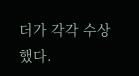더가 각각 수상했다.